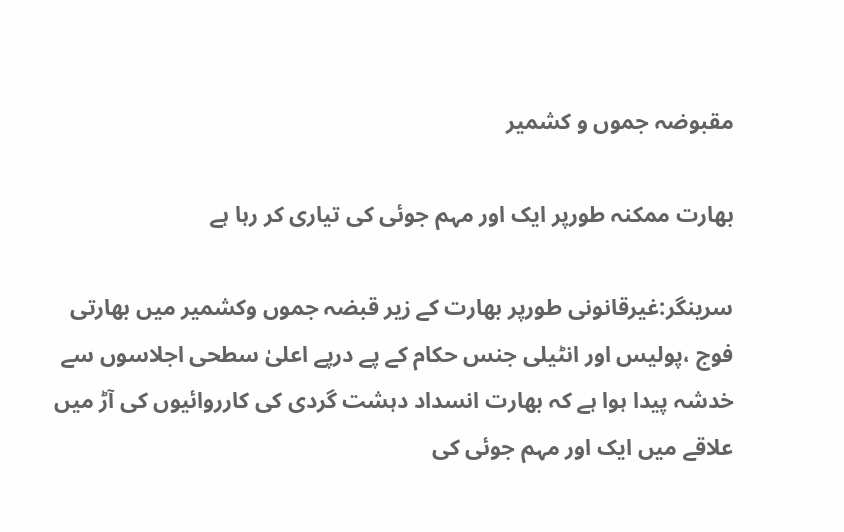مقبوضہ جموں و کشمیر

بھارت ممکنہ طورپر ایک اور مہم جوئی کی تیاری کر رہا ہے

سرینگر:غیرقانونی طورپر بھارت کے زیر قبضہ جموں وکشمیر میں بھارتی فوج ،پولیس اور انٹیلی جنس حکام کے پے درپے اعلیٰ سطحی اجلاسوں سے خدشہ پیدا ہوا ہے کہ بھارت انسداد دہشت گردی کی کارروائیوں کی آڑ میں علاقے میں ایک اور مہم جوئی کی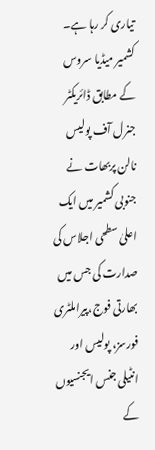تیاری کر رہا ہے۔
کشمیر میڈیا سروس کے مطابق ڈائریکٹر جنرل آف پولیس نالن پربھات نے جنوبی کشمیر میں ایک اعلیٰ سطحی اجلاس کی صدارت کی جس میں بھارتی فوج،پیراملٹری فورسز، پولیس اور انٹیلی جنس ایجنسیوں کے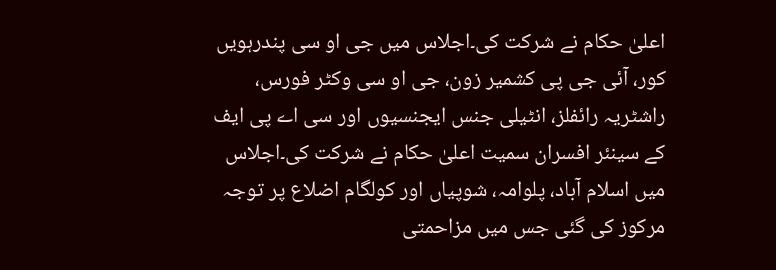اعلیٰ حکام نے شرکت کی۔اجلاس میں جی او سی پندرہویں کور، آئی جی پی کشمیر زون، جی او سی وکٹر فورس، راشٹریہ رائفلز، انٹیلی جنس ایجنسیوں اور سی اے پی ایف کے سینئر افسران سمیت اعلیٰ حکام نے شرکت کی۔اجلاس میں اسلام آباد، پلوامہ، شوپیاں اور کولگام اضلاع پر توجہ مرکوز کی گئی جس میں مزاحمتی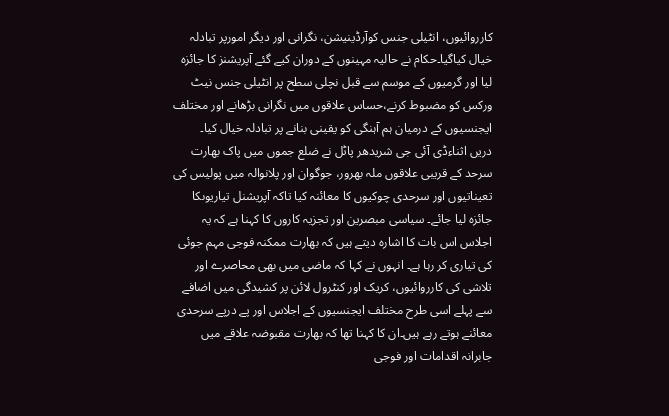کارروائیوں، انٹیلی جنس کوآرڈینیشن، نگرانی اور دیگر امورپر تبادلہ خیال کیاگیا۔حکام نے حالیہ مہینوں کے دوران کیے گئے آپریشنز کا جائزہ لیا اور گرمیوں کے موسم سے قبل نچلی سطح پر انٹیلی جنس نیٹ ورکس کو مضبوط کرنے،حساس علاقوں میں نگرانی بڑھانے اور مختلف ایجنسیوں کے درمیان ہم آہنگی کو یقینی بنانے پر تبادلہ خیال کیا۔
دریں اثناءڈی آئی جی شریدھر پاٹل نے ضلع جموں میں پاک بھارت سرحد کے قریبی علاقوں ملہ بھرور، جوگوان اور پلانوالہ میں پولیس کی تعیناتیوں اور سرحدی چوکیوں کا معائنہ کیا تاکہ آپریشنل تیاریوںکا جائزہ لیا جائے۔ سیاسی مبصرین اور تجزیہ کاروں کا کہنا ہے کہ یہ اجلاس اس بات کا اشارہ دیتے ہیں کہ بھارت ممکنہ فوجی مہم جوئی کی تیاری کر رہا ہے۔ انہوں نے کہا کہ ماضی میں بھی محاصرے اور تلاشی کی کارروائیوں، کریک اور کنٹرول لائن پر کشیدگی میں اضافے سے پہلے اسی طرح مختلف ایجنسیوں کے اجلاس اور پے درپے سرحدی معائنے ہوتے رہے ہیں۔ان کا کہنا تھا کہ بھارت مقبوضہ علاقے میں جابرانہ اقدامات اور فوجی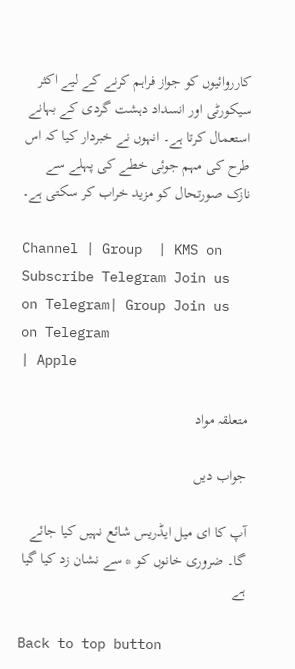کارروائیوں کو جواز فراہم کرنے کے لیے اکثر سیکورٹی اور انسداد دہشت گردی کے بہانے استعمال کرتا ہے۔ انہوں نے خبردار کیا کہ اس طرح کی مہم جوئی خطے کی پہلے سے نازک صورتحال کو مزید خراب کر سکتی ہے۔

Channel | Group  | KMS on
Subscribe Telegram Join us on Telegram| Group Join us on Telegram
| Apple

متعلقہ مواد

جواب دیں

آپ کا ای میل ایڈریس شائع نہیں کیا جائے گا۔ ضروری خانوں کو * سے نشان زد کیا گیا ہے

Back to top button